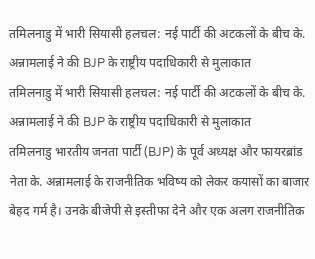तमिलनाडु में भारी सियासी हलचल: नई पार्टी की अटकलों के बीच के. अन्नामलाई ने की BJP के राष्ट्रीय पदाधिकारी से मुलाकात
तमिलनाडु में भारी सियासी हलचल: नई पार्टी की अटकलों के बीच के. अन्नामलाई ने की BJP के राष्ट्रीय पदाधिकारी से मुलाकात
तमिलनाडु भारतीय जनता पार्टी (BJP) के पूर्व अध्यक्ष और फायरब्रांड नेता के. अन्नामलाई के राजनीतिक भविष्य को लेकर कयासों का बाजार बेहद गर्म है। उनके बीजेपी से इस्तीफा देने और एक अलग राजनीतिक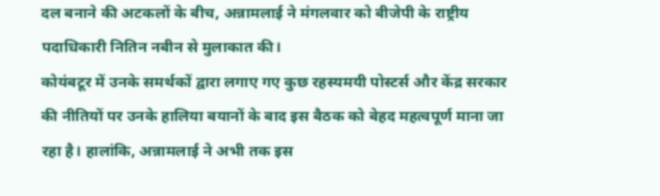दल बनाने की अटकलों के बीच, अन्नामलाई ने मंगलवार को बीजेपी के राष्ट्रीय पदाधिकारी नितिन नबीन से मुलाकात की।
कोयंबटूर में उनके समर्थकों द्वारा लगाए गए कुछ रहस्यमयी पोस्टर्स और केंद्र सरकार की नीतियों पर उनके हालिया बयानों के बाद इस बैठक को बेहद महत्वपूर्ण माना जा रहा है। हालांकि, अन्नामलाई ने अभी तक इस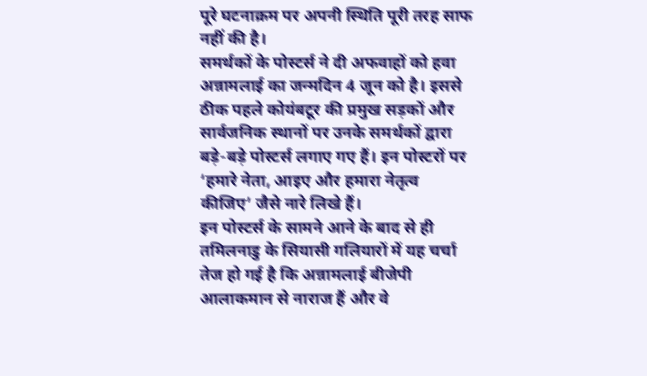पूरे घटनाक्रम पर अपनी स्थिति पूरी तरह साफ नहीं की है।
समर्थकों के पोस्टर्स ने दी अफवाहों को हवा
अन्नामलाई का जन्मदिन 4 जून को है। इससे ठीक पहले कोयंबटूर की प्रमुख सड़कों और सार्वजनिक स्थानों पर उनके समर्थकों द्वारा बड़े-बड़े पोस्टर्स लगाए गए हैं। इन पोस्टरों पर ‘हमारे नेता, आइए और हमारा नेतृत्व कीजिए’ जैसे नारे लिखे हैं।
इन पोस्टर्स के सामने आने के बाद से ही तमिलनाडु के सियासी गलियारों में यह चर्चा तेज हो गई है कि अन्नामलाई बीजेपी आलाकमान से नाराज हैं और वे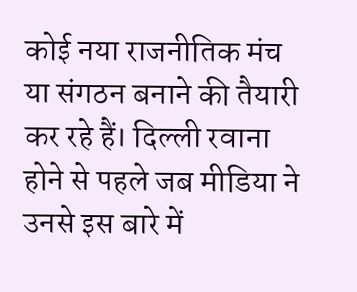कोई नया राजनीतिक मंच या संगठन बनाने की तैयारी कर रहे हैं। दिल्ली रवाना होने से पहले जब मीडिया ने उनसे इस बारे में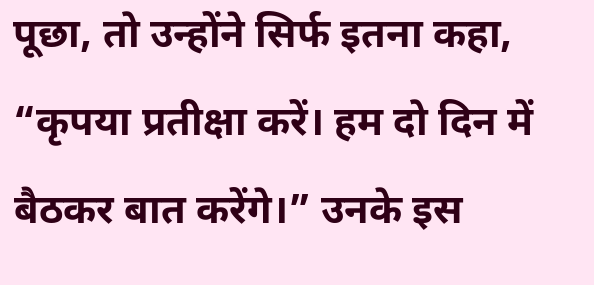पूछा, तो उन्होंने सिर्फ इतना कहा, “कृपया प्रतीक्षा करें। हम दो दिन में बैठकर बात करेंगे।” उनके इस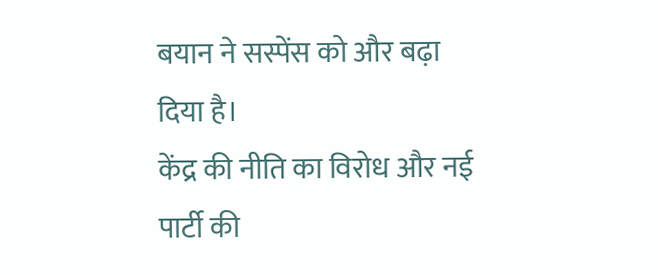बयान ने सस्पेंस को और बढ़ा दिया है।
केंद्र की नीति का विरोध और नई पार्टी की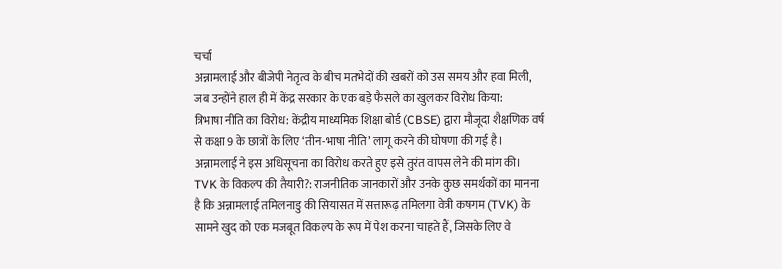चर्चा
अन्नामलाई और बीजेपी नेतृत्व के बीच मतभेदों की खबरों को उस समय और हवा मिली, जब उन्होंने हाल ही में केंद्र सरकार के एक बड़े फैसले का खुलकर विरोध किया:
त्रिभाषा नीति का विरोध: केंद्रीय माध्यमिक शिक्षा बोर्ड (CBSE) द्वारा मौजूदा शैक्षणिक वर्ष से कक्षा 9 के छात्रों के लिए ‘तीन-भाषा नीति’ लागू करने की घोषणा की गई है। अन्नामलाई ने इस अधिसूचना का विरोध करते हुए इसे तुरंत वापस लेने की मांग की।
TVK के विकल्प की तैयारी?: राजनीतिक जानकारों और उनके कुछ समर्थकों का मानना है कि अन्नामलाई तमिलनाडु की सियासत में सत्तारूढ़ तमिलगा वेत्री कषगम (TVK) के सामने खुद को एक मजबूत विकल्प के रूप में पेश करना चाहते हैं, जिसके लिए वे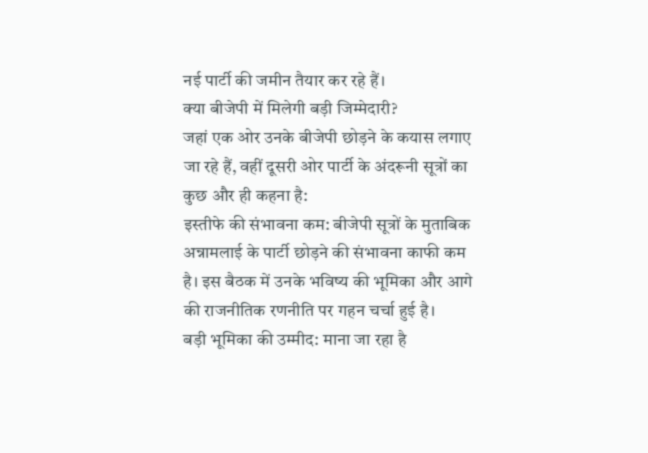नई पार्टी की जमीन तैयार कर रहे हैं।
क्या बीजेपी में मिलेगी बड़ी जिम्मेदारी?
जहां एक ओर उनके बीजेपी छोड़ने के कयास लगाए जा रहे हैं, वहीं दूसरी ओर पार्टी के अंदरूनी सूत्रों का कुछ और ही कहना है:
इस्तीफे की संभावना कम: बीजेपी सूत्रों के मुताबिक अन्नामलाई के पार्टी छोड़ने की संभावना काफी कम है। इस बैठक में उनके भविष्य की भूमिका और आगे की राजनीतिक रणनीति पर गहन चर्चा हुई है।
बड़ी भूमिका की उम्मीद: माना जा रहा है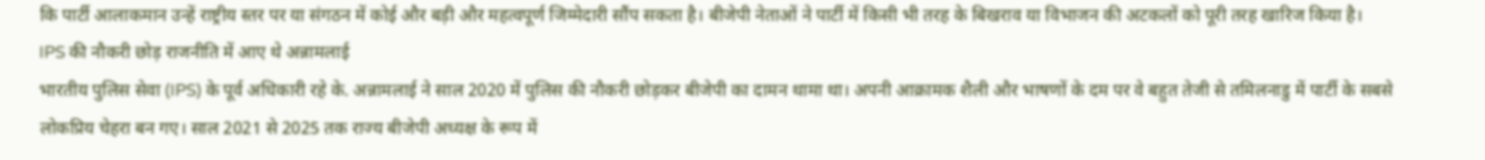कि पार्टी आलाकमान उन्हें राष्ट्रीय स्तर पर या संगठन में कोई और बड़ी और महत्वपूर्ण जिम्मेदारी सौंप सकता है। बीजेपी नेताओं ने पार्टी में किसी भी तरह के बिखराव या विभाजन की अटकलों को पूरी तरह खारिज किया है।
IPS की नौकरी छोड़ राजनीति में आए थे अन्नामलाई
भारतीय पुलिस सेवा (IPS) के पूर्व अधिकारी रहे के. अन्नामलाई ने साल 2020 में पुलिस की नौकरी छोड़कर बीजेपी का दामन थामा था। अपनी आक्रामक शैली और भाषणों के दम पर वे बहुत तेजी से तमिलनाडु में पार्टी के सबसे लोकप्रिय चेहरा बन गए। साल 2021 से 2025 तक राज्य बीजेपी अध्यक्ष के रूप में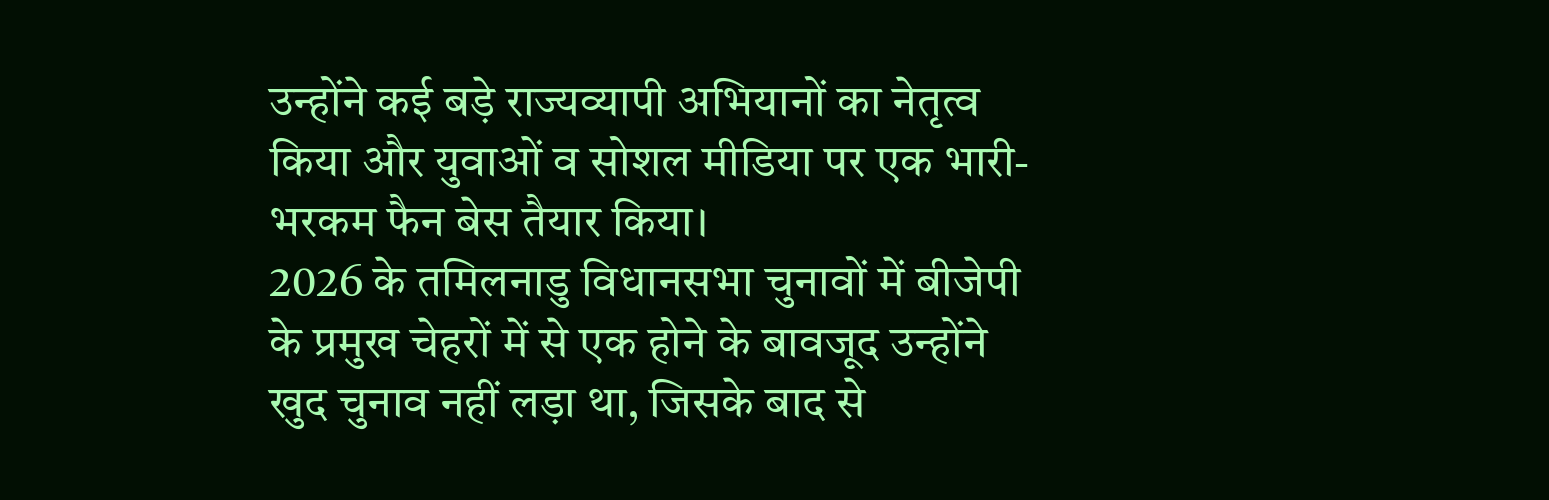उन्होंने कई बड़े राज्यव्यापी अभियानों का नेतृत्व किया और युवाओं व सोशल मीडिया पर एक भारी-भरकम फैन बेस तैयार किया।
2026 के तमिलनाडु विधानसभा चुनावों में बीजेपी के प्रमुख चेहरों में से एक होने के बावजूद उन्होंने खुद चुनाव नहीं लड़ा था, जिसके बाद से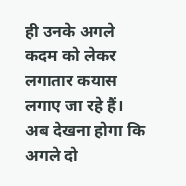ही उनके अगले कदम को लेकर लगातार कयास लगाए जा रहे हैं। अब देखना होगा कि अगले दो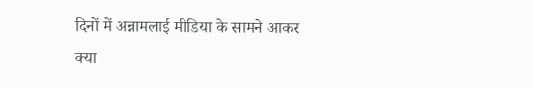दिनों में अन्नामलाई मीडिया के सामने आकर क्या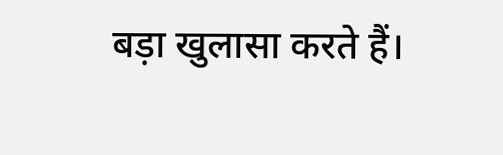बड़ा खुलासा करते हैं।